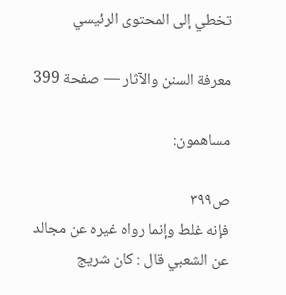تخطي إلى المحتوى الرئيسي

معرفة السنن والآثار — صفحة 399

مساهمون:

ص٣٩٩
فإنه غلط وإنما رواه غيره عن مجالد عن الشعبي قال : كان شريج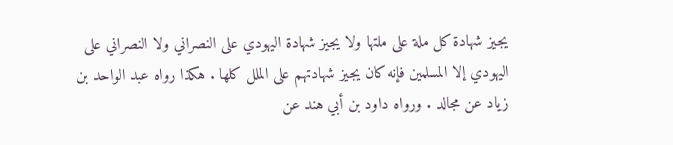يجيز شهادة كل ملة على ملتها ولا يجيز شهادة اليهودي على النصراني ولا النصراني على اليهودي إلا المسلمين فإنه كان يجيز شهادتهم على الملل كلها . هكذا رواه عبد الواحد بن زياد عن مجالد . ورواه داود بن أبي هند عن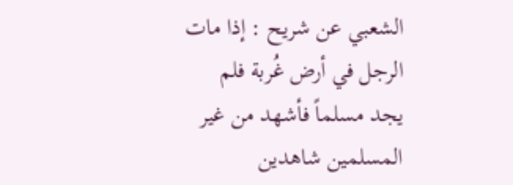الشعبي عن شريح : إذا مات الرجل في أرض غُربة فلم يجد مسلماً فأشهد من غير المسلمين شاهدين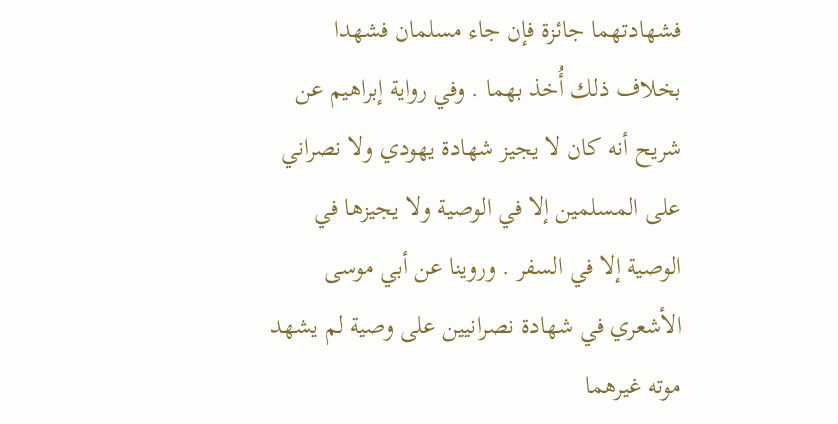فشهادتهما جائزة فإن جاء مسلمان فشهدا بخلاف ذلك أُخذ بهما . وفي رواية إبراهيم عن شريح أنه كان لا يجيز شهادة يهودي ولا نصراني على المسلمين إلا في الوصية ولا يجيزها في الوصية إلا في السفر . وروينا عن أبي موسى الأشعري في شهادة نصرانيين على وصية لم يشهد موته غيرهما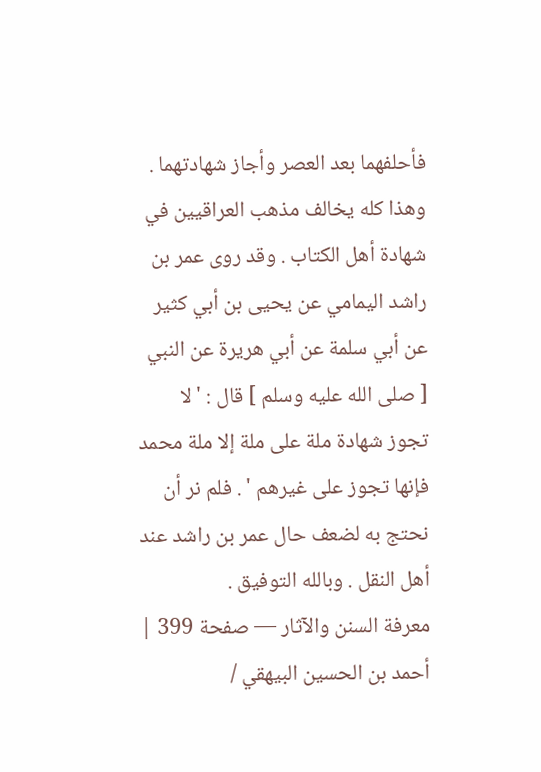فأحلفهما بعد العصر وأجاز شهادتهما . وهذا كله يخالف مذهب العراقيين في شهادة أهل الكتاب . وقد روى عمر بن راشد اليمامي عن يحيى بن أبي كثير عن أبي سلمة عن أبي هريرة عن النبي [ صلى الله عليه وسلم ] قال : ' لا تجوز شهادة ملة على ملة إلا ملة محمد فإنها تجوز على غيرهم ' . فلم نر أن نحتج به لضعف حال عمر بن راشد عند أهل النقل . وبالله التوفيق .
معرفة السنن والآثار — صفحة 399 | أحمد بن الحسين البيهقي /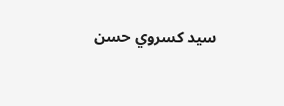سيد كسروي حسن